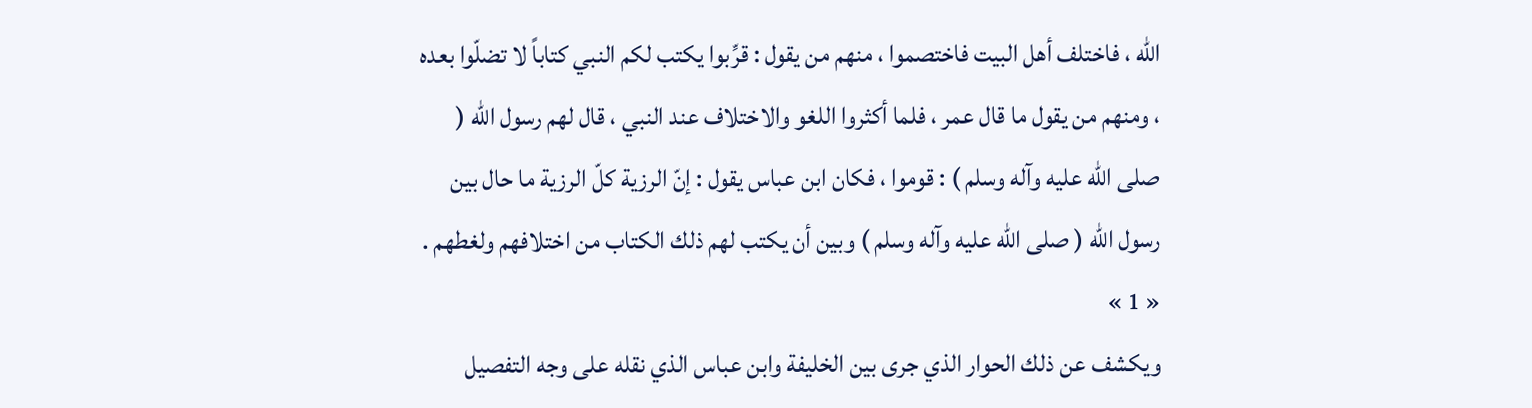اللّه ، فاختلف أهل البيت فاختصموا ، منهم من يقول : قرِّبوا يكتب لكم النبي كتاباً لا تضلّوا بعده ، ومنهم من يقول ما قال عمر ، فلما أكثروا اللغو والاختلاف عند النبي ، قال لهم رسول اللّه ( صلى الله عليه وآله وسلم ) : قوموا ، فكان ابن عباس يقول : إنّ الرزية كلّ الرزية ما حال بين رسول اللّه ( صلى الله عليه وآله وسلم ) وبين أن يكتب لهم ذلك الكتاب من اختلافهم ولغطهم . « 1 »
ويكشف عن ذلك الحوار الذي جرى بين الخليفة وابن عباس الذي نقله على وجه التفصيل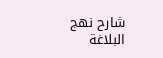شارح نهج البلاغة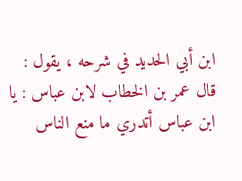ابن أبي الحديد في شرحه ، يقول :
قال عمر بن الخطاب لابن عباس : يا ابن عباس أتدري ما منع الناس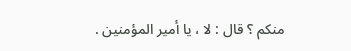منكم ؟ قال : لا ، يا أمير المؤمنين .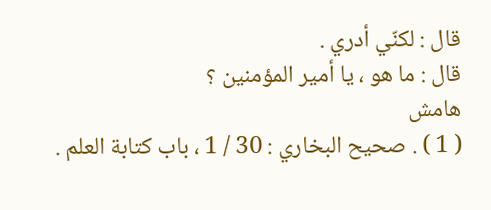قال : لكنّي أدري .
قال : ما هو ، يا أمير المؤمنين ؟
هامش
( 1 ) . صحيح البخاري : 30 / 1 ، باب كتابة العلم .